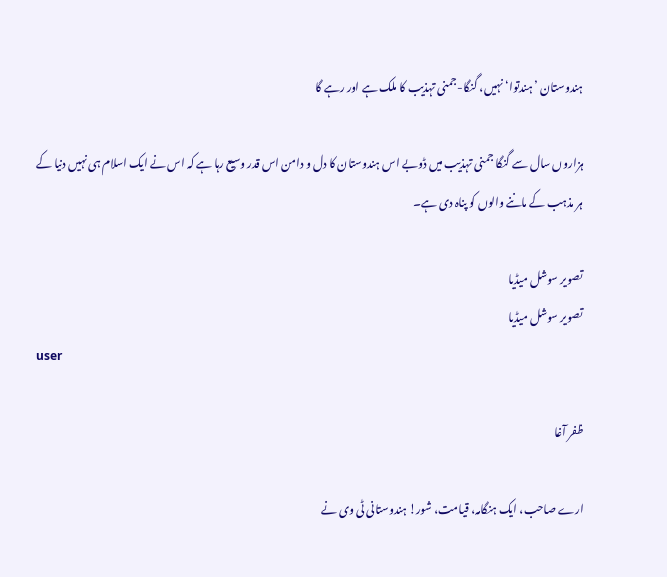ہندوستان ’ہندتوا‘ نہیں، گنگا-جمنی تہذیب کا ملک ہے اور رہے گا

ہزاروں سال سے گنگا جمنی تہذیب میں ڈوبے اس ہندوستان کا دل و دامن اس قدر وسیع رہا ہے کہ اس نے ایک اسلام ہی نہیں دنیا کے ہر مذہب کے ماننے والوں کو پناہ دی ہے۔

تصویر سوشل میڈیا
تصویر سوشل میڈیا
user

ظفر آغا

ارے صاحب، ایک ہنگامہ، قیامت، شور! ہندوستانی ٹی وی نے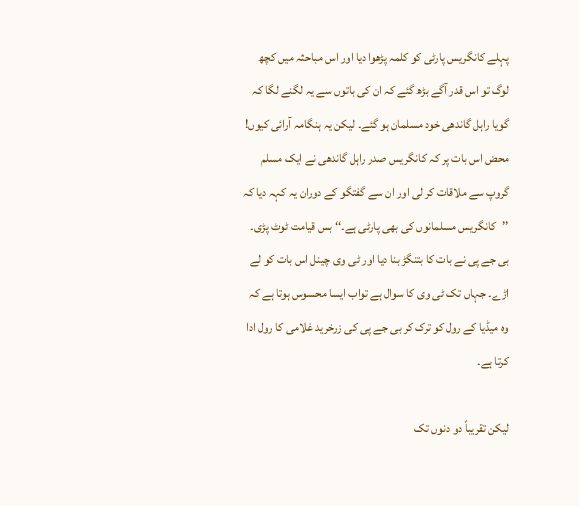پہلے کانگریس پارٹی کو کلمہ پڑھوا دیا اور اس مباحثہ میں کچھ لوگ تو اس قدر آگے بڑھ گئے کہ ان کی باتوں سے یہ لگنے لگا کہ گویا راہل گاندھی خود مسلمان ہو گئے۔ لیکن یہ ہنگامہ آرائی کیوں! محض اس بات پر کہ کانگریس صدر راہل گاندھی نے ایک مسلم گروپ سے ملاقات کر لی اور ان سے گفتگو کے دوران یہ کہہ دیا کہ ’’کانگریس مسلمانوں کی بھی پارٹی ہے۔‘‘ بس قیامت ٹوٹ پڑی۔ بی جے پی نے بات کا بتنگڑ بنا دیا اور ٹی وی چینل اس بات کو لے اڑے۔ جہاں تک ٹی وی کا سوال ہے تواب ایسا محسوس ہوتا ہے کہ وہ میڈیا کے رول کو ترک کر بی جے پی کی زرخرید غلامی کا رول ادا کرتا ہے۔

لیکن تقریباً دو دنوں تک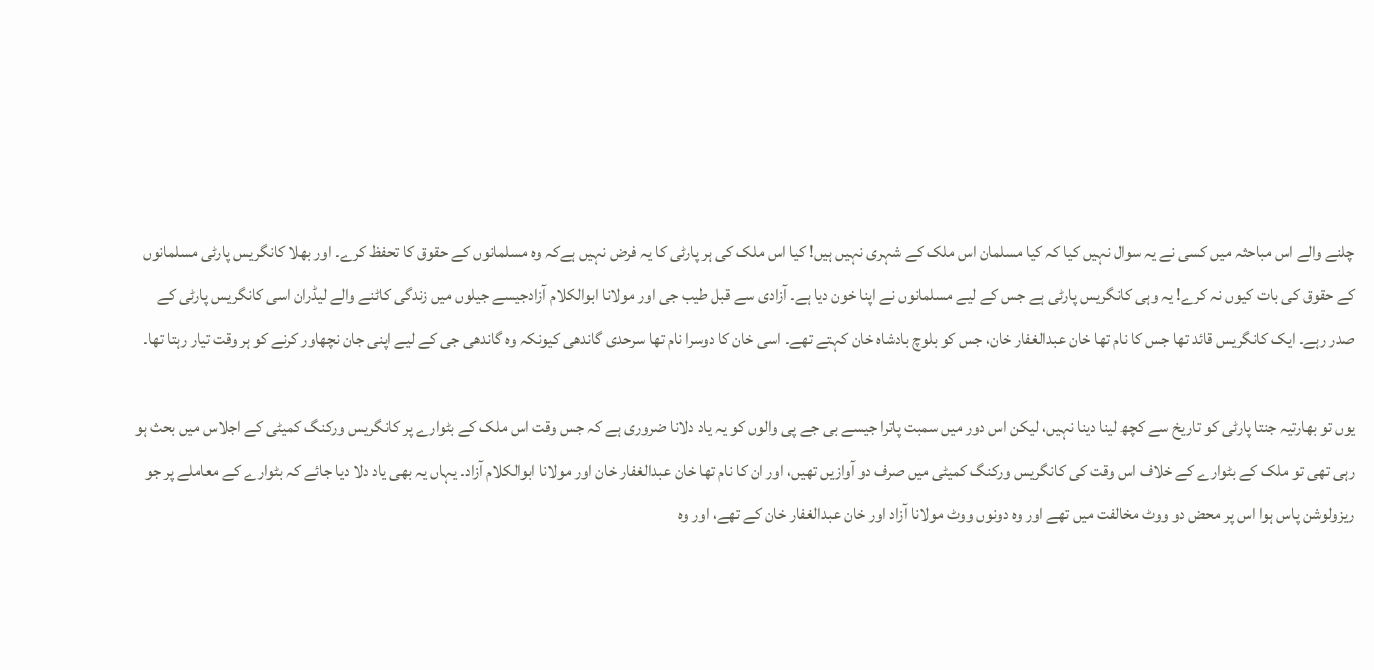چلنے والے اس مباحثہ میں کسی نے یہ سوال نہیں کیا کہ کیا مسلمان اس ملک کے شہری نہیں ہیں! کیا اس ملک کی ہر پارٹی کا یہ فرض نہیں ہےکہ وہ مسلمانوں کے حقوق کا تحفظ کرے۔ اور بھلا کانگریس پارٹی مسلمانوں کے حقوق کی بات کیوں نہ کرے! یہ وہی کانگریس پارٹی ہے جس کے لیے مسلمانوں نے اپنا خون دیا ہے۔ آزادی سے قبل طیب جی اور مولانا ابوالکلام آزادجیسے جیلوں میں زندگی کاٹنے والے لیڈران اسی کانگریس پارٹی کے صدر رہے۔ ایک کانگریس قائد تھا جس کا نام تھا خان عبدالغفار خان، جس کو بلوچ بادشاہ خان کہتے تھے۔ اسی خان کا دوسرا نام تھا سرحدی گاندھی کیونکہ وہ گاندھی جی کے لیے اپنی جان نچھاور کرنے کو ہر وقت تیار رہتا تھا۔

یوں تو بھارتیہ جنتا پارٹی کو تاریخ سے کچھ لینا دینا نہیں، لیکن اس دور میں سمبت پاترا جیسے بی جے پی والوں کو یہ یاد دلانا ضروری ہے کہ جس وقت اس ملک کے بٹوارے پر کانگریس ورکنگ کمیٹی کے اجلاس میں بحث ہو رہی تھی تو ملک کے بٹوارے کے خلاف اس وقت کی کانگریس ورکنگ کمیٹی میں صرف دو آوازیں تھیں، اور ان کا نام تھا خان عبدالغفار خان اور مولانا ابوالکلام آزاد۔ یہاں یہ بھی یاد دلا دیا جائے کہ بٹوارے کے معاملے پر جو ریزولوشن پاس ہوا اس پر محض دو ووٹ مخالفت میں تھے اور وہ دونوں ووٹ مولانا آزاد اور خان عبدالغفار خان کے تھے، اور وہ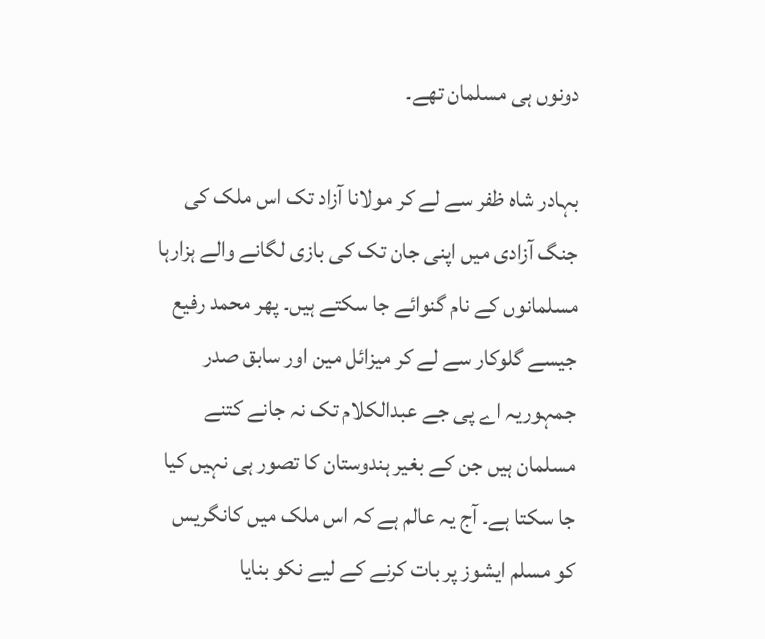دونوں ہی مسلمان تھے۔

بہادر شاہ ظفر سے لے کر مولانا آزاد تک اس ملک کی جنگ آزادی میں اپنی جان تک کی بازی لگانے والے ہزارہا مسلمانوں کے نام گنوائے جا سکتے ہیں۔ پھر محمد رفیع جیسے گلوکار سے لے کر میزائل مین اور سابق صدر جمہوریہ اے پی جے عبدالکلام تک نہ جانے کتنے مسلمان ہیں جن کے بغیر ہندوستان کا تصور ہی نہیں کیا جا سکتا ہے۔ آج یہ عالم ہے کہ اس ملک میں کانگریس کو مسلم ایشوز پر بات کرنے کے لیے نکو بنایا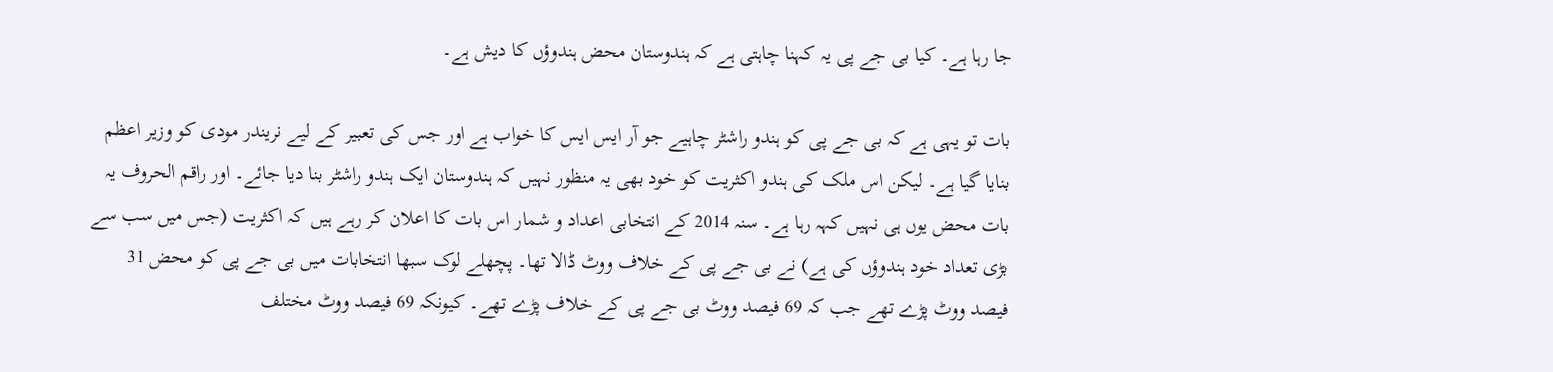جا رہا ہے۔ کیا بی جے پی یہ کہنا چاہتی ہے کہ ہندوستان محض ہندوؤں کا دیش ہے۔

بات تو یہی ہے کہ بی جے پی کو ہندو راشٹر چاہیے جو آر ایس ایس کا خواب ہے اور جس کی تعبیر کے لیے نریندر مودی کو وزیر اعظم بنایا گیا ہے۔ لیکن اس ملک کی ہندو اکثریت کو خود بھی یہ منظور نہیں کہ ہندوستان ایک ہندو راشٹر بنا دیا جائے۔ اور راقم الحروف یہ بات محض یوں ہی نہیں کہہ رہا ہے۔ سنہ 2014 کے انتخابی اعداد و شمار اس بات کا اعلان کر رہے ہیں کہ اکثریت (جس میں سب سے بڑی تعداد خود ہندوؤں کی ہے) نے بی جے پی کے خلاف ووٹ ڈالا تھا۔ پچھلے لوک سبھا انتخابات میں بی جے پی کو محض 31 فیصد ووٹ پڑے تھے جب کہ 69 فیصد ووٹ بی جے پی کے خلاف پڑے تھے۔ کیونکہ 69 فیصد ووٹ مختلف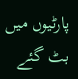پارٹیوں میں بٹ گئے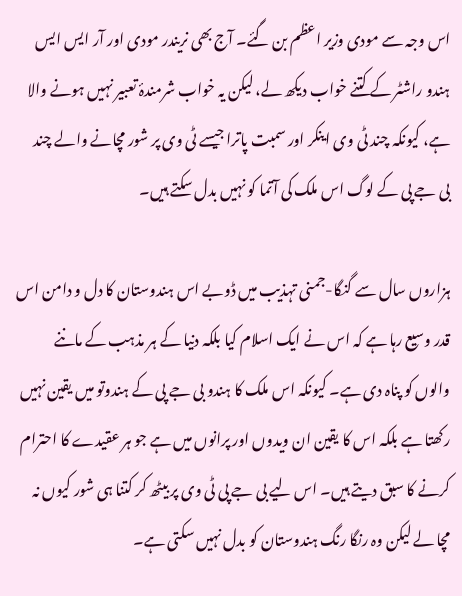اس وجہ سے مودی وزیر اعظم بن گئے۔ آج بھی نریندر مودی اور آر ایس ایس ہندو راشٹر کے کتنے خواب دیکھ لے، لیکن یہ خواب شرمندۂ تعبیر نہیں ہونے والا ہے، کیونکہ چند ٹی وی اینکر اور سمبت پاترا جیسے ٹی وی پر شور مچانے والے چند بی جے پی کے لوگ اس ملک کی آتما کو نہیں بدل سکتے ہیں۔

ہزاروں سال سے گنگا-جمنی تہذیب میں ڈوبے اس ہندوستان کا دل و دامن اس قدر وسیع رہا ہے کہ اس نے ایک اسلام کیا بلکہ دنیا کے ہر مذہب کے ماننے والوں کو پناہ دی ہے۔ کیونکہ اس ملک کا ہندو بی جے پی کے ہندوتو میں یقین نہیں رکھتا ہے بلکہ اس کا یقین ان ویدوں اور پرانوں میں ہے جو ہر عقیدے کا احترام کرنے کا سبق دیتے ہیں۔ اس لیے بی جے پی ٹی وی پر بیٹھ کر کتنا ہی شور کیوں نہ مچا لے لیکن وہ رنگا رنگ ہندوستان کو بدل نہیں سکتی ہے۔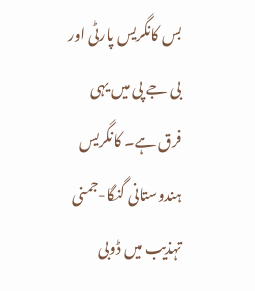بس کانگریس پارٹی اور بی جے پی میں یہی فرق ہے۔ کانگریس ہندوستانی گنگا-جمنی تہذیب میں ڈوبی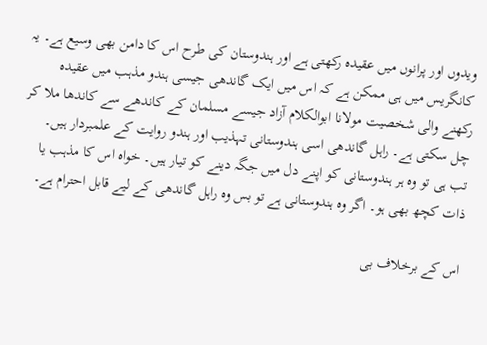ویدوں اور پرانوں میں عقیدہ رکھتی ہے اور ہندوستان کی طرح اس کا دامن بھی وسیع ہے۔ یہ کانگریس میں ہی ممکن ہے کہ اس میں ایک گاندھی جیسی ہندو مذہب میں عقیدہ رکھنے والی شخصیت مولانا ابوالکلام آزاد جیسے مسلمان کے کاندھے سے کاندھا ملا کر چل سکتی ہے۔ راہل گاندھی اسی ہندوستانی تہذیب اور ہندو روایت کے علمبردار ہیں۔ تب ہی تو وہ ہر ہندوستانی کو اپنے دل میں جگہ دینے کو تیار ہیں۔ خواہ اس کا مذہب یا ذات کچھ بھی ہو۔ اگر وہ ہندوستانی ہے تو بس وہ راہل گاندھی کے لیے قابل احترام ہے۔

اس کے برخلاف بی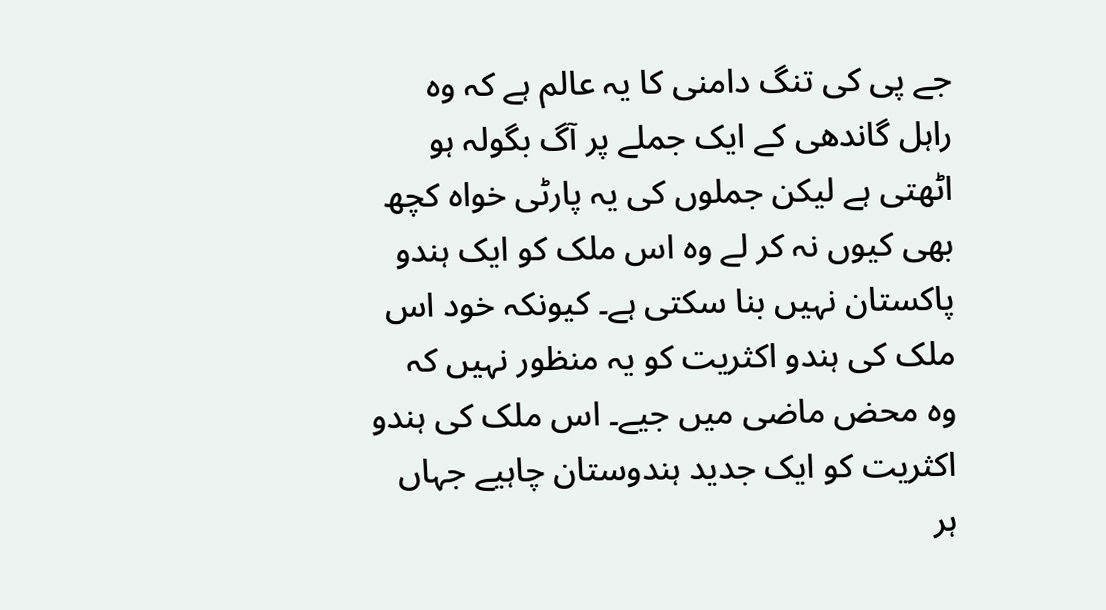جے پی کی تنگ دامنی کا یہ عالم ہے کہ وہ راہل گاندھی کے ایک جملے پر آگ بگولہ ہو اٹھتی ہے لیکن جملوں کی یہ پارٹی خواہ کچھ بھی کیوں نہ کر لے وہ اس ملک کو ایک ہندو پاکستان نہیں بنا سکتی ہے۔ کیونکہ خود اس ملک کی ہندو اکثریت کو یہ منظور نہیں کہ وہ محض ماضی میں جیے۔ اس ملک کی ہندو اکثریت کو ایک جدید ہندوستان چاہیے جہاں ہر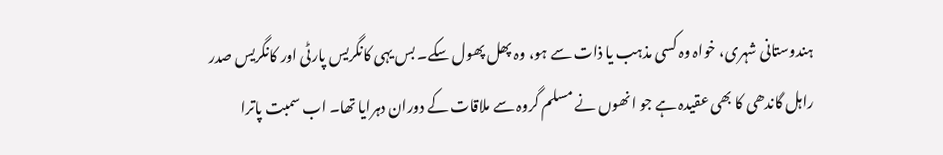ہندوستانی شہری، خواہ وہ کسی مذہب یا ذات سے ہو، وہ پھل پھول سکے۔ بس یہی کانگریس پارٹی اور کانگریس صدر راہل گاندھی کا بھی عقیدہ ہے جو انھوں نے مسلم گروہ سے ملاقات کے دوران دہرایا تھا۔ اب سمبت پاترا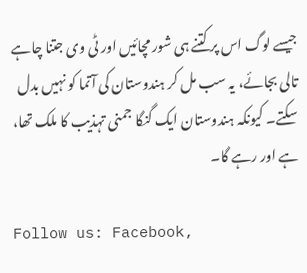جیسے لوگ اس پر کتنے ہی شور مچائیں اور ٹی وی جتنا چاہے تالی بجائے، یہ سب مل کر ہندوستان کی آتما کو نہیں بدل سکتے۔ کیونکہ ہندوستان ایک گنگا جمنی تہذیب کا ملک تھا، ہے اور رہے گا۔

Follow us: Facebook,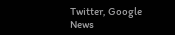Twitter, Google News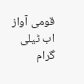قومی آواز اب ٹیلی گرام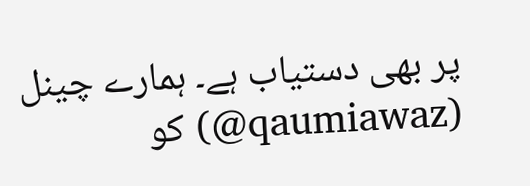پر بھی دستیاب ہے۔ ہمارے چینل (qaumiawaz@) کو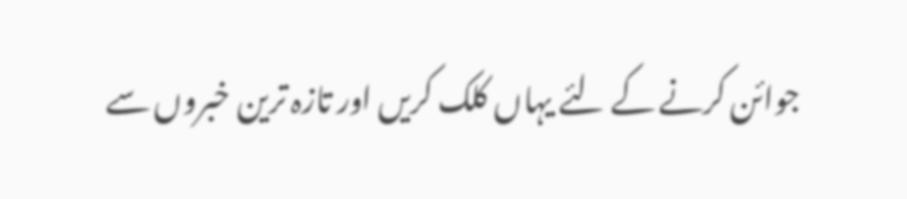جوائن کرنے کے لئے یہاں کلک کریں اور تازہ ترین خبروں سے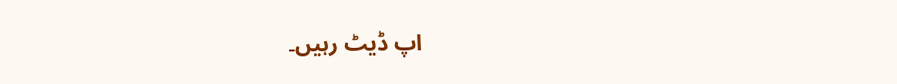اپ ڈیٹ رہیں۔